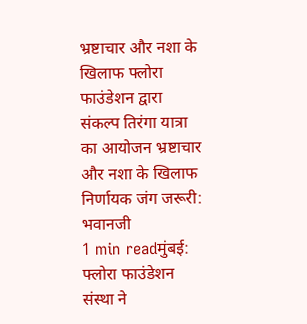भ्रष्टाचार और नशा के खिलाफ फ्लोरा फाउंडेशन द्वारा संकल्प तिरंगा यात्रा का आयोजन भ्रष्टाचार और नशा के खिलाफ निर्णायक जंग जरूरी: भवानजी
1 min readमुंबई: फ्लोरा फाउंडेशन संस्था ने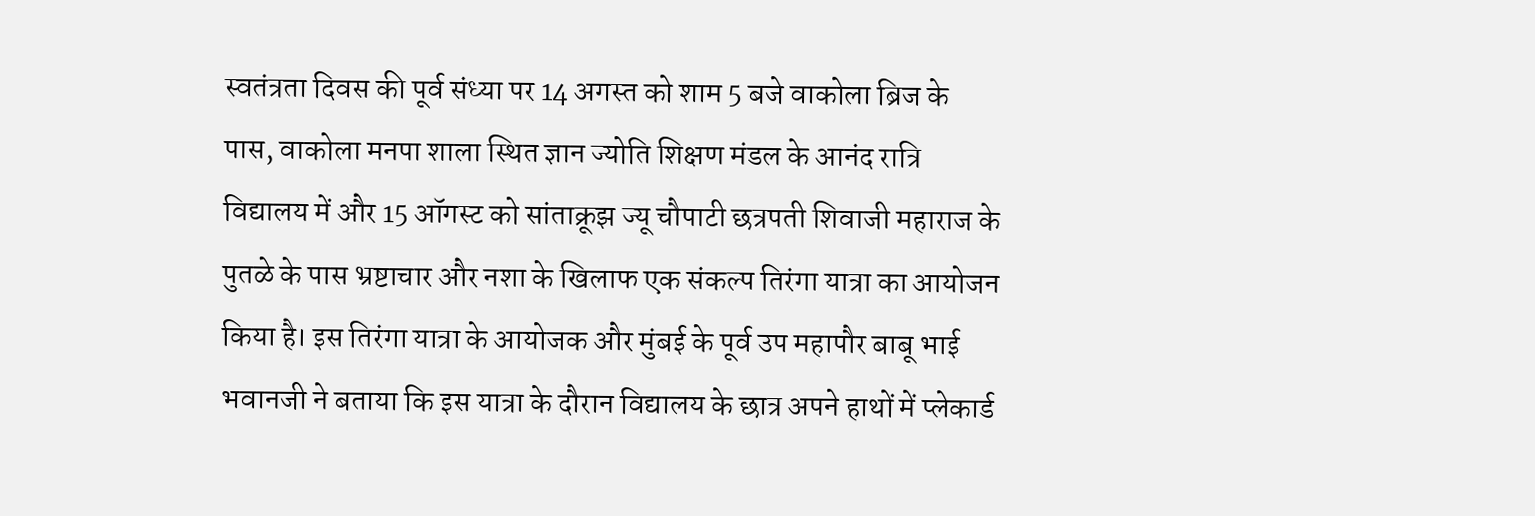स्वतंत्रता दिवस की पूर्व संध्या पर 14 अगस्त को शाम 5 बजे वाकोला ब्रिज के पास, वाकोला मनपा शाला स्थित ज्ञान ज्योति शिक्षण मंडल के आनंद रात्रि विद्यालय में और 15 ऑगस्ट को सांताक्रूझ ज्यू चौपाटी छत्रपती शिवाजी महाराज के पुतळे के पास भ्रष्टाचार और नशा के खिलाफ एक संकल्प तिरंगा यात्रा का आयोजन किया है। इस तिरंगा यात्रा के आयोजक और मुंबई के पूर्व उप महापौर बाबू भाई भवानजी ने बताया कि इस यात्रा के दौरान विद्यालय के छात्र अपने हाथों में प्लेकार्ड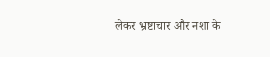लेकर भ्रष्टाचार और नशा के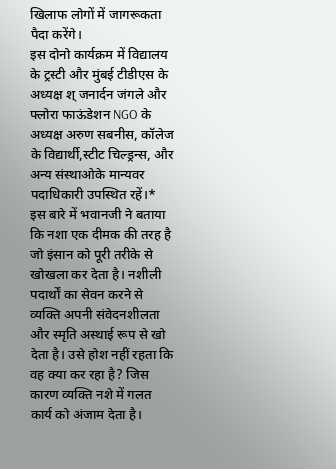खिलाफ लोगों में जागरूकता पैदा करेंगे।
इस दोनो कार्यक्रम में विद्यालय के ट्रस्टी और मुंबई टीडीएस के अध्यक्ष श् जनार्दन जंगले और फ्लोरा फाऊंडेशन NGO के अध्यक्ष अरुण सबनीस, कॉलेज के विद्यार्थी,स्टीट चिल्ड्रन्स, और अन्य संस्थाओके मान्यवर पदाधिकारी उपस्थित रहें।*
इस बारे में भवानजी ने बताया कि नशा एक दीमक की तरह है जो इंसान को पूरी तरीके से खोखला कर देता है। नशीली पदार्थों का सेवन करने से व्यक्ति अपनी संवेदनशीलता और स्मृति अस्थाई रूप से खो देता है। उसे होश नहीं रहता कि वह क्या कर रहा है? जिस कारण व्यक्ति नशे में गलत कार्य को अंजाम देता है।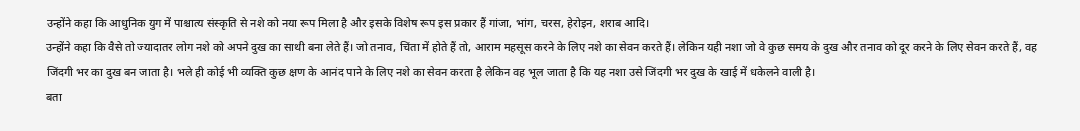उन्होंने कहा कि आधुनिक युग में पाश्चात्य संस्कृति से नशे को नया रूप मिला है और इसके विशेष रूप इस प्रकार हैं गांजा, भांग, चरस, हेरोइन, शराब आदि।
उन्होंने कहा कि वैसे तो ज्यादातर लोग नशे को अपने दुख का साथी बना लेते हैं। जो तनाव, चिंता में होते हैं तो, आराम महसूस करने के लिए नशे का सेवन करते हैं। लेकिन यही नशा जो वे कुछ समय के दुख और तनाव को दूर करने के लिए सेवन करते हैं, वह जिंदगी भर का दुख बन जाता है। भले ही कोई भी व्यक्ति कुछ क्षण के आनंद पाने के लिए नशे का सेवन करता है लेकिन वह भूल जाता है कि यह नशा उसे जिंदगी भर दुख के खाई में धकेलने वाली है।
बता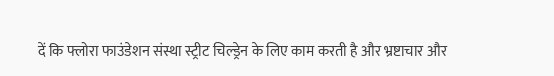दें कि फ्लोरा फाउंडेशन संस्था स्ट्रीट चिल्ड्रेन के लिए काम करती है और भ्रष्टाचार और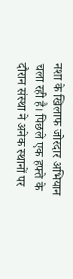नशा के खिलाफ जोरदार अभियान चला रही है। पिछले एक हफ्ते के दौरान संस्था ने अनेक स्थानों पर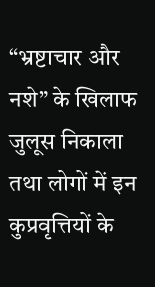“भ्रष्टाचार और नशे” के खिलाफ जुलूस निकाला तथा लोगों में इन कुप्रवृत्तियों के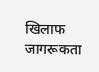खिलाफ जागरूकता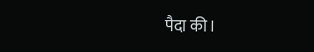पैदा की।